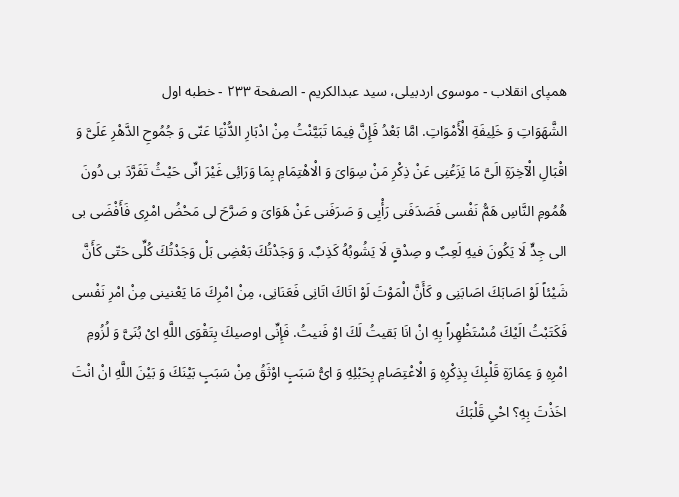همپاى انقلاب - موسوى اردبيلى، سيد عبدالكريم - الصفحة ٢٣٣ - خطبه اول
الشَّهَوَاتِ وَ خَلِيفَةِ الْأَمْوَاتِ. امَّا بَعْدُ فَإِنَّ فِيمَا تَبَيَّنْتُ مِنْ ادْبَارِ الدُّنْيَا عَنّى وَ جُمُوحِ الدَّهْرِ عَلَىَّ وَ اقْبَالِ الْآخِرَةِ الَىَّ مَا يَزَعُنِى عَنْ ذِكْرِ مَنْ سِوَاىَ وَ الْاهْتِمَامِ بِمَا وَرَائِى غَيْرَ انِّى حَيْثُ تَفَرَّدَ بى دُونَ هُمُومِ النَّاسِ هَمُّ نَفْسى فَصَدَفَنى رَأْيِى وَ صَرَفَنى عَنْ هَوَاىَ و صَرَّحَ لى مَحْضُ امْرِى فَأَفْضَى بى الى جِدٍّ لَا يَكُونَ فيهِ لَعِبٌ و صِدْقٍ لَا يَشُوبُهُ كَذِبٌ. وَ وَجَدْتُكَ بَعْضِى بَلْ وَجَدْتُكَ كُلِّى حَتّى كَأَنَّ شَيْئاً لَوْ اصَابَكَ اصَابَنِى و كَأَنَّ الْمَوْتَ لَوْ اتَاكَ اتَانِى فَعَنَانِى، مِنْ امْرِكَ مَا يَعْنينى مِنْ امْرِ نَفْسى فَكَتَبْتُ الَيْكَ مُسْتَظْهِراً بِهِ انْ انَا بَقيتُ لَكَ اوْ فَنيتُ. فَإِنِّى اوصيكَ بِتَقْوَى اللَّهِ اىْ بُنَىَّ وَ لُزُومِ امْرِهِ وَ عِمَارَةِ قَلْبِكَ بِذِكْرِهِ وَ الْاعْتِصَامِ بِحَبْلِهِ وَ اىُّ سَبَبٍ اوْثَقُ مِنْ سَبَبٍ بَيْنَكَ وَ بَيْنَ اللَّهِ انْ انْتَ اخَذْتَ بِهِ؟ احْىِ قَلْبَكَ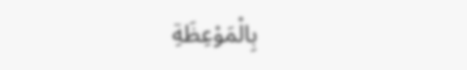بِالْمَوْعِظَةِ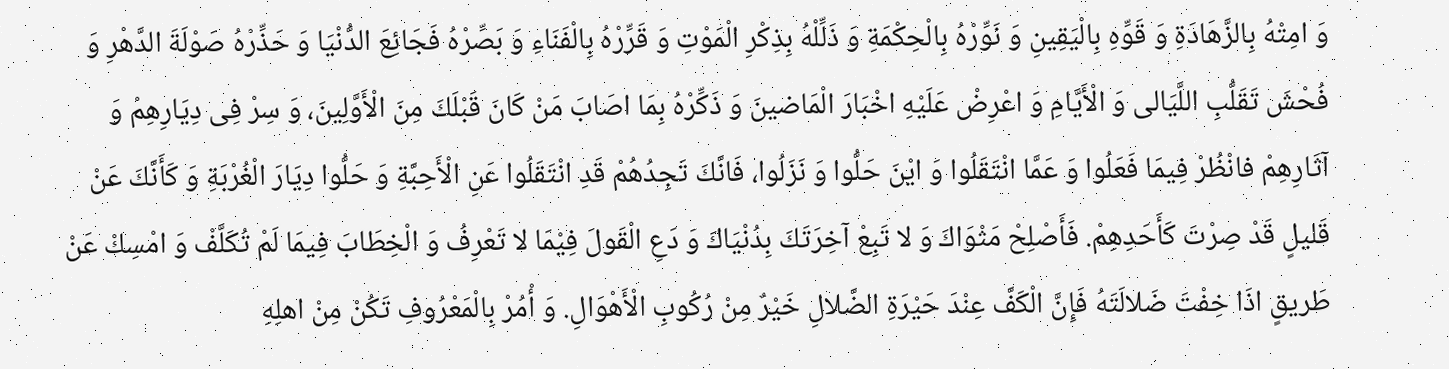وَ امِتْهُ بِالزَّهَادَةِ وَ قَوِّهِ بِالْيَقِينِ وَ نَوِّرْهُ بِالْحِكْمَةِ وَ ذَلِّلْهُ بِذِكْرِ الْمَوْتِ وَ قَرِّرْهُ بِالْفَنَاءِ وَ بَصِّرْهُ فَجَائِعَ الدُّنْيَا وَ حَذِّرْهُ صَوْلَةَ الدَّهْرِ وَ فُحْشَ تَقَلُّبِ اللَّيَالى وَ الْأَيَّامِ وَ اعْرِضْ عَلَيْهِ اخْبَارَ الْمَاضينَ وَ ذَكِّرْهُ بِمَا اصَابَ مَنْ كَانَ قَبْلَكَ مِنَ الْأَوَّلِينَ، وَ سِرْ فِى دِيَارِهِمْ وَ آثَارِهِمْ فانْظُرْ فِيمَا فَعَلُوا وَ عَمَّا انْتَقَلُوا وَ ايْنَ حَلُّوا وَ نَزَلُوا، فَانَّكَ تَجِدُهُمْ قَدِ انْتَقَلُوا عَنِ الْأَحِبَّةِ وَ حَلُّوا دِيَارَ الْغُرْبَةِ وَ كَأَنَّكَ عَنْ قَليلٍ قَدْ صِرْتَ كَأَحَدِهِمْ. فَأَصْلِحْ مَثْوَاكَ وَ لا تَبِعْ آخِرَتَكَ بِدُنْيَاكَ وَ دَعِ الْقَولَ فِيْمَا لا تَعْرِفُ وَ الْخِطَابَ فِيمَا لَمْ تُكَلَّفْ وَ امْسِكْ عَنْ طَريقٍ اذَا خِفْتَ ضَلالَتَهُ فَإِنَّ الْكَفَّ عِنْدَ حَيْرَةِ الضَّلالِ خَيْرٌ مِنْ رُكُوبِ الْأَهْوَالِ. وَ أْمُرْ بِالْمَعْرُوفِ تَكُنْ مِنْ اهلِهِ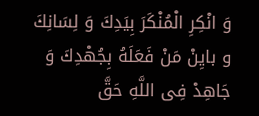وَ انْكِرِ الْمُنْكَرَ بِيَدِكَ وَ لِسَانِكَ و بايِنْ مَنْ فَعَلَهُ بِجُهْدِكَ وَ جَاهِدْ فِى اللَّهِ حَقَّ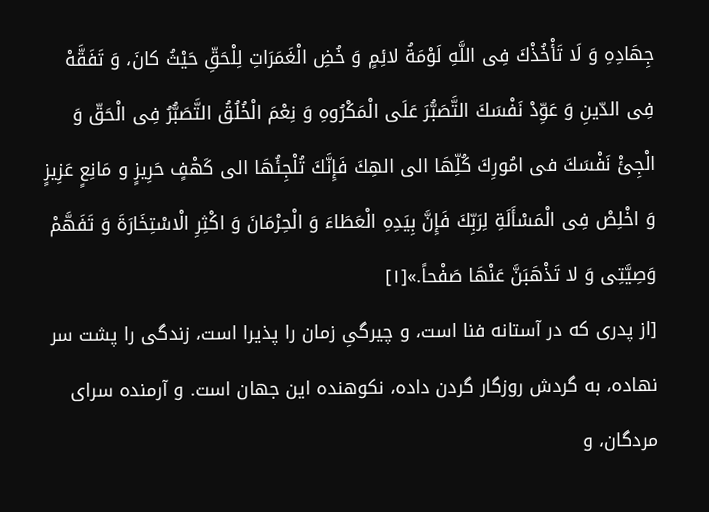جِهَادِهِ وَ لَا تَأْخُذْكَ فِى اللَّهِ لَوْمَةُ لائِمٍ وَ خُضِ الْغَمَرَاتِ لِلْحَقِّ حَيْثُ كانَ، وَ تَفَقَّهْ فِى الدّينِ وَ عَوِّدْ نَفْسَكَ التَّصَبُّرَ عَلَى الْمَكْرُوهِ وَ نِعْمَ الْخُلُقُ التَّصَبُّرُ فِى الْحَقّ وَ الْجِئْ نَفْسَكَ فى امُورِكَ كُلِّهَا الى الهِكَ فَإِنَّكَ تُلْجِئُهَا الى كَهْفٍ حَرِيزٍ و مَانِعٍ عَزِيزٍ وَ اخْلِصْ فِى الْمَسْأَلَةِ لِرَبِّكَ فَإِنَّ بِيَدِهِ الْعَطَاءَ وَ الْحِرْمَانَ وَ اكْثِرِ الْاسْتِخَارَةَ وَ تَفَهَّمْ وَصِيَّتِى وَ لا تَذْهَبَنَّ عَنْهَا صَفْحاً.»[١]
[از پدرى كه در آستانه فنا است، و چيرگىِ زمان را پذيرا است، زندگى را پشت سر نهاده، به گردش روزگار گردن داده، نكوهنده اين جهان است. و آرمنده سراى مردگان، و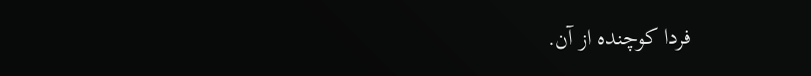فردا كوچنده از آن.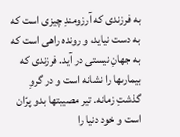به فرزندى كه آرزومندِ چيزى است كه به دست نيايد، و رونده راهى است كه به جهانِ نيستى در آيد. فرزندى كه بيمارىها را نشانه است و در گروِ گذشتِ زمانه. تير مصيبتها بدو پرّان است و خود دنيا را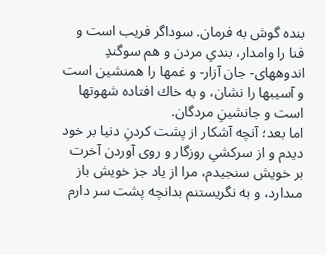بنده گوش به فرمان. سوداگر فريب است و فنا را وامدار، بندىِ مردن و هم سوگندِ اندوههاى- جان آزار- و غمها را همنشين است و آسيبها را نشان، و به خاك افتاده شهوتها است و جانشينِ مردگان.
اما بعد؛ آنچه آشكار از پشت كردنِ دنيا بر خود ديدم و از سركشىِ روزگار و روى آوردن آخرت بر خويش سنجيدم، مرا از ياد جز خويش باز مىدارد، و به نگريستنم بدانچه پشت سر دارم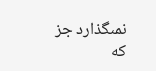نمىگذارد جز كه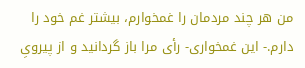من هر چند مردمان را غمخوارم، بيشتر غم خود را دارم.- اين غمخوارى- رأى مرا باز گردانيد و از پيروىِ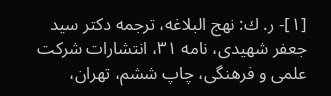[١]- ر. ك: نهج البلاغه، ترجمه دكتر سيد جعفر شهيدى، نامه ٣١، انتشارات شركت علمى و فرهنگى، چاپ ششم، تهران،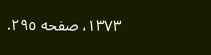١٣٧٣، صفحه ٢٩٥.